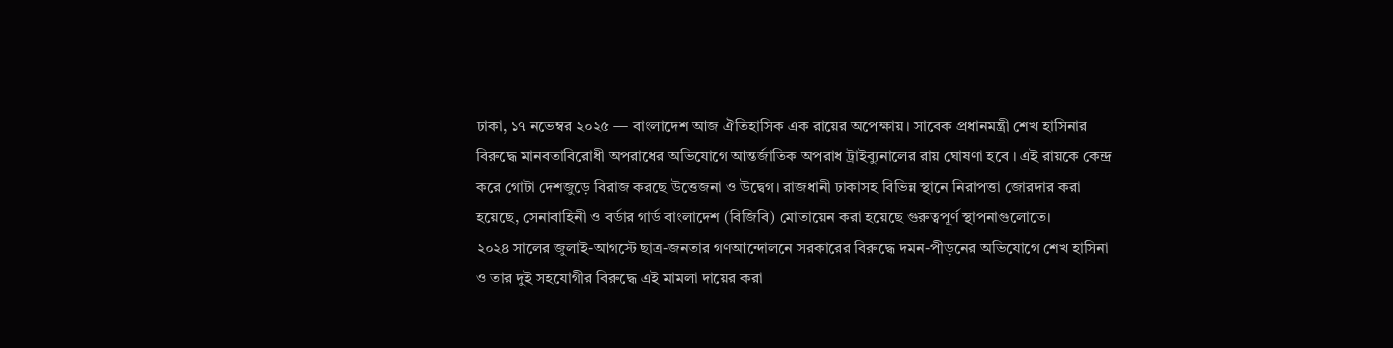ঢাকা, ১৭ নভেম্বর ২০২৫ — বাংলাদেশ আজ ঐতিহাসিক এক রায়ের অপেক্ষায়। সাবেক প্রধানমন্ত্রী শেখ হাসিনার বিরুদ্ধে মানবতাবিরোধী অপরাধের অভিযোগে আন্তর্জাতিক অপরাধ ট্রাইব্যুনালের রায় ঘোষণা হবে । এই রায়কে কেন্দ্র করে গোটা দেশজুড়ে বিরাজ করছে উত্তেজনা ও উদ্বেগ। রাজধানী ঢাকাসহ বিভিন্ন স্থানে নিরাপত্তা জোরদার করা হয়েছে, সেনাবাহিনী ও বর্ডার গার্ড বাংলাদেশ (বিজিবি) মোতায়েন করা হয়েছে গুরুত্বপূর্ণ স্থাপনাগুলোতে।
২০২৪ সালের জুলাই-আগস্টে ছাত্র-জনতার গণআন্দোলনে সরকারের বিরুদ্ধে দমন-পীড়নের অভিযোগে শেখ হাসিনা ও তার দুই সহযোগীর বিরুদ্ধে এই মামলা দায়ের করা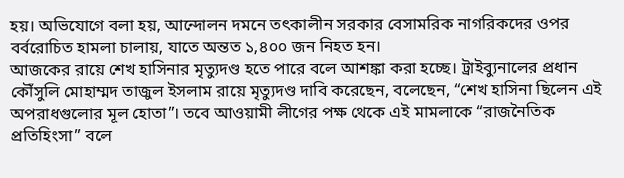হয়। অভিযোগে বলা হয়, আন্দোলন দমনে তৎকালীন সরকার বেসামরিক নাগরিকদের ওপর বর্বরোচিত হামলা চালায়, যাতে অন্তত ১,৪০০ জন নিহত হন।
আজকের রায়ে শেখ হাসিনার মৃত্যুদণ্ড হতে পারে বলে আশঙ্কা করা হচ্ছে। ট্রাইব্যুনালের প্রধান কৌঁসুলি মোহাম্মদ তাজুল ইসলাম রায়ে মৃত্যুদণ্ড দাবি করেছেন, বলেছেন, “শেখ হাসিনা ছিলেন এই অপরাধগুলোর মূল হোতা”। তবে আওয়ামী লীগের পক্ষ থেকে এই মামলাকে “রাজনৈতিক প্রতিহিংসা” বলে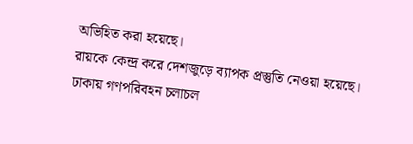অভিহিত করা হয়েছে।
রায়কে কেন্দ্র করে দেশজুড়ে ব্যাপক প্রস্তুতি নেওয়া হয়েছে। ঢাকায় গণপরিবহন চলাচল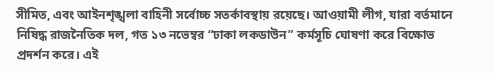সীমিত, এবং আইনশৃঙ্খলা বাহিনী সর্বোচ্চ সতর্কাবস্থায় রয়েছে। আওয়ামী লীগ, যারা বর্তমানে নিষিদ্ধ রাজনৈতিক দল, গত ১৩ নভেম্বর “ঢাকা লকডাউন” কর্মসূচি ঘোষণা করে বিক্ষোভ প্রদর্শন করে। এই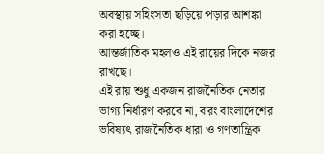অবস্থায় সহিংসতা ছড়িয়ে পড়ার আশঙ্কা করা হচ্ছে।
আন্তর্জাতিক মহলও এই রায়ের দিকে নজর রাখছে।
এই রায় শুধু একজন রাজনৈতিক নেতার ভাগ্য নির্ধারণ করবে না, বরং বাংলাদেশের ভবিষ্যৎ রাজনৈতিক ধারা ও গণতান্ত্রিক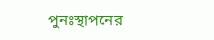পুনঃস্থাপনের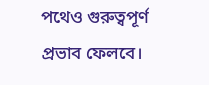পথেও গুরুত্বপূর্ণ প্রভাব ফেলবে।